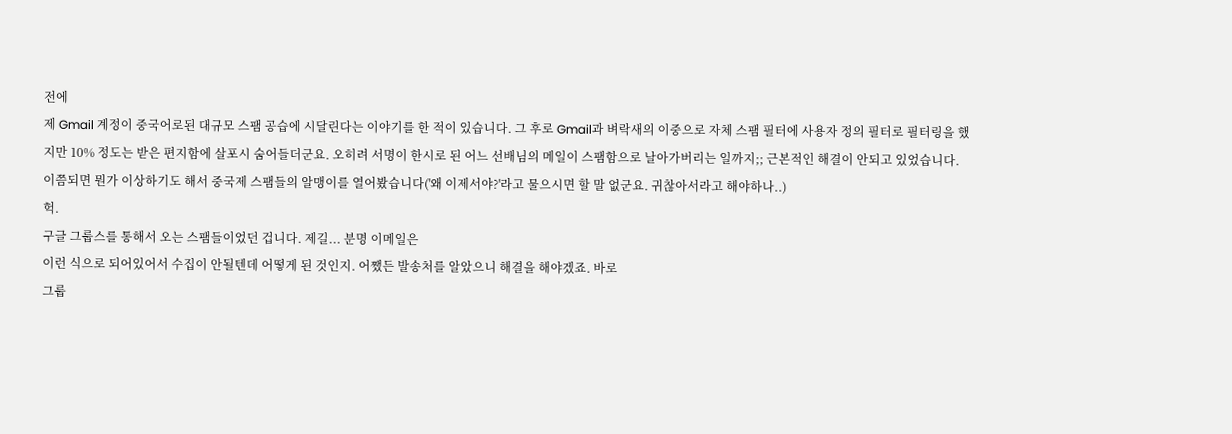전에
제 Gmail 계정이 중국어로된 대규모 스팸 공습에 시달린다는 이야기를 한 적이 있습니다. 그 후로 Gmail과 벼락새의 이중으로 자체 스팸 필터에 사용자 정의 필터로 필터링을 했지만 10% 정도는 받은 편지함에 살포시 숨어들더군요. 오히려 서명이 한시로 된 어느 선배님의 메일이 스팸함으로 날아가버리는 일까지;; 근본적인 해결이 안되고 있었습니다.
이쯤되면 뭔가 이상하기도 해서 중국제 스팸들의 알맹이를 열어봤습니다('왜 이제서야?'라고 물으시면 할 말 없군요. 귀찮아서라고 해야하나..)
헉.
구글 그룹스를 통해서 오는 스팸들이었던 겁니다. 제길... 분명 이메일은
이런 식으로 되어있어서 수집이 안될텐데 어떻게 된 것인지. 어쨌든 발송처를 알았으니 해결을 해야겠죠. 바로
그룹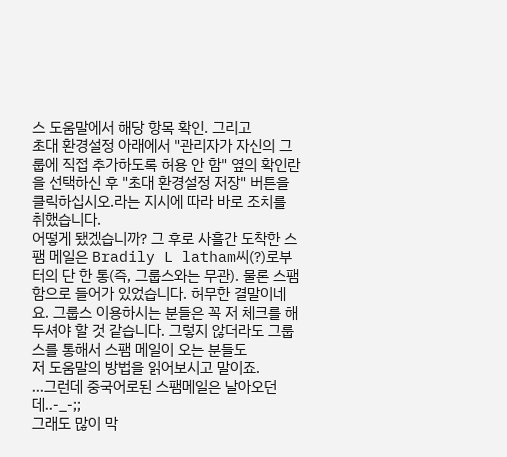스 도움말에서 해당 항목 확인. 그리고
초대 환경설정 아래에서 "관리자가 자신의 그룹에 직접 추가하도록 허용 안 함" 옆의 확인란을 선택하신 후 "초대 환경설정 저장" 버튼을 클릭하십시오.라는 지시에 따라 바로 조치를 취했습니다.
어떻게 됐겠습니까? 그 후로 사흘간 도착한 스팸 메일은 Bradily L latham씨(?)로부터의 단 한 통(즉, 그룹스와는 무관). 물론 스팸함으로 들어가 있었습니다. 허무한 결말이네요. 그룹스 이용하시는 분들은 꼭 저 체크를 해두셔야 할 것 같습니다. 그렇지 않더라도 그룹스를 통해서 스팸 메일이 오는 분들도
저 도움말의 방법을 읽어보시고 말이죠.
...그런데 중국어로된 스팸메일은 날아오던데..-_-;;
그래도 많이 막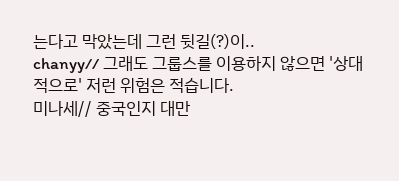는다고 막았는데 그런 뒷길(?)이..
chanyy// 그래도 그룹스를 이용하지 않으면 '상대적으로' 저런 위험은 적습니다.
미나세// 중국인지 대만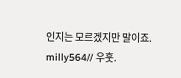인지는 모르겠지만 말이죠.
milly564// 우훗.